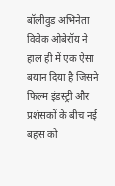बॉलीवुड अभिनेता विवेक ओबेरॉय ने हाल ही में एक ऐसा बयान दिया है जिसने फिल्म इंडस्ट्री और प्रशंसकों के बीच नई बहस को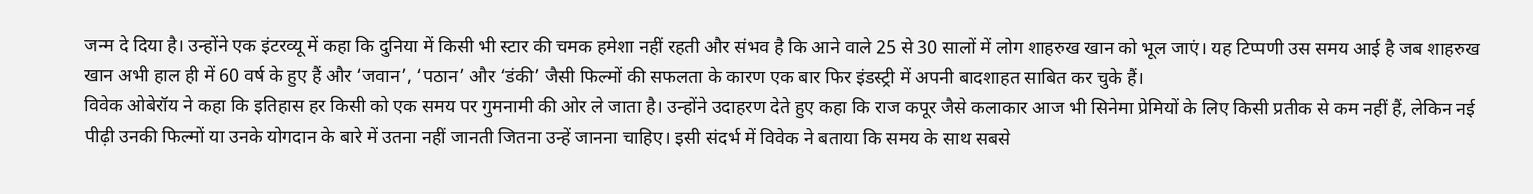जन्म दे दिया है। उन्होंने एक इंटरव्यू में कहा कि दुनिया में किसी भी स्टार की चमक हमेशा नहीं रहती और संभव है कि आने वाले 25 से 30 सालों में लोग शाहरुख खान को भूल जाएं। यह टिप्पणी उस समय आई है जब शाहरुख खान अभी हाल ही में 60 वर्ष के हुए हैं और ‘जवान’, ‘पठान’ और ‘डंकी’ जैसी फिल्मों की सफलता के कारण एक बार फिर इंडस्ट्री में अपनी बादशाहत साबित कर चुके हैं।
विवेक ओबेरॉय ने कहा कि इतिहास हर किसी को एक समय पर गुमनामी की ओर ले जाता है। उन्होंने उदाहरण देते हुए कहा कि राज कपूर जैसे कलाकार आज भी सिनेमा प्रेमियों के लिए किसी प्रतीक से कम नहीं हैं, लेकिन नई पीढ़ी उनकी फिल्मों या उनके योगदान के बारे में उतना नहीं जानती जितना उन्हें जानना चाहिए। इसी संदर्भ में विवेक ने बताया कि समय के साथ सबसे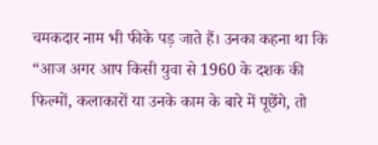चमकदार नाम भी फीके पड़ जाते हैं। उनका कहना था कि “आज अगर आप किसी युवा से 1960 के दशक की फिल्मों, कलाकारों या उनके काम के बारे में पूछेंगे, तो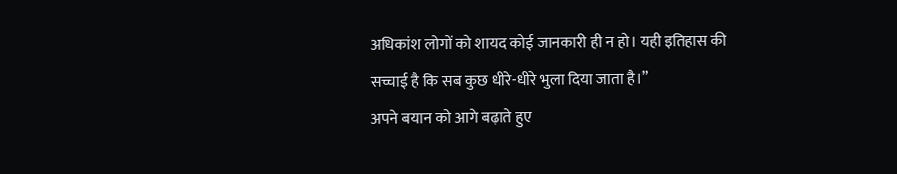अधिकांश लोगों को शायद कोई जानकारी ही न हो। यही इतिहास की सच्चाई है कि सब कुछ धीरे-धीरे भुला दिया जाता है।”
अपने बयान को आगे बढ़ाते हुए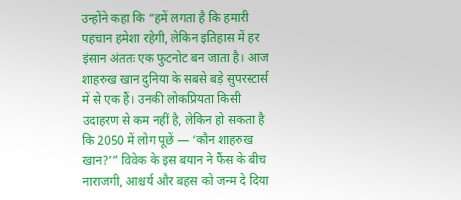उन्होंने कहा कि “हमें लगता है कि हमारी पहचान हमेशा रहेगी, लेकिन इतिहास में हर इंसान अंततः एक फुटनोट बन जाता है। आज शाहरुख खान दुनिया के सबसे बड़े सुपरस्टार्स में से एक हैं। उनकी लोकप्रियता किसी उदाहरण से कम नहीं है, लेकिन हो सकता है कि 2050 में लोग पूछें — ‘कौन शाहरुख खान?’” विवेक के इस बयान ने फैंस के बीच नाराजगी, आश्चर्य और बहस को जन्म दे दिया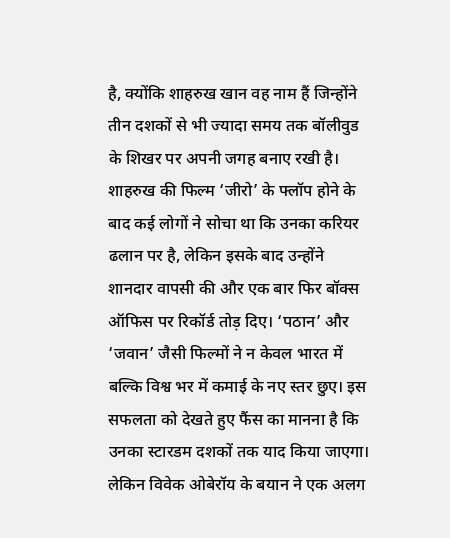है, क्योंकि शाहरुख खान वह नाम हैं जिन्होंने तीन दशकों से भी ज्यादा समय तक बॉलीवुड के शिखर पर अपनी जगह बनाए रखी है।
शाहरुख की फिल्म ‘जीरो’ के फ्लॉप होने के बाद कई लोगों ने सोचा था कि उनका करियर ढलान पर है, लेकिन इसके बाद उन्होंने शानदार वापसी की और एक बार फिर बॉक्स ऑफिस पर रिकॉर्ड तोड़ दिए। ‘पठान’ और ‘जवान’ जैसी फिल्मों ने न केवल भारत में बल्कि विश्व भर में कमाई के नए स्तर छुए। इस सफलता को देखते हुए फैंस का मानना है कि उनका स्टारडम दशकों तक याद किया जाएगा। लेकिन विवेक ओबेरॉय के बयान ने एक अलग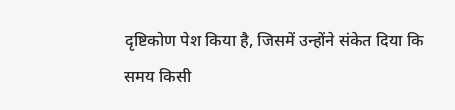दृष्टिकोण पेश किया है, जिसमें उन्होंने संकेत दिया कि समय किसी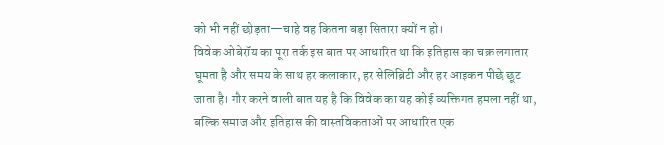को भी नहीं छोड़ता—चाहे वह कितना बड़ा सितारा क्यों न हो।
विवेक ओबेरॉय का पूरा तर्क इस बात पर आधारित था कि इतिहास का चक्र लगातार घूमता है और समय के साथ हर कलाकार, हर सेलिब्रिटी और हर आइकन पीछे छूट जाता है। गौर करने वाली बात यह है कि विवेक का यह कोई व्यक्तिगत हमला नहीं था, बल्कि समाज और इतिहास की वास्तविकताओं पर आधारित एक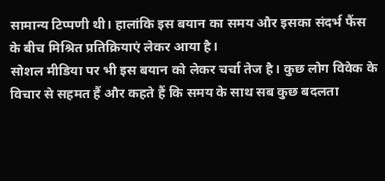सामान्य टिप्पणी थी। हालांकि इस बयान का समय और इसका संदर्भ फैंस के बीच मिश्रित प्रतिक्रियाएं लेकर आया है।
सोशल मीडिया पर भी इस बयान को लेकर चर्चा तेज है। कुछ लोग विवेक के विचार से सहमत हैं और कहते हैं कि समय के साथ सब कुछ बदलता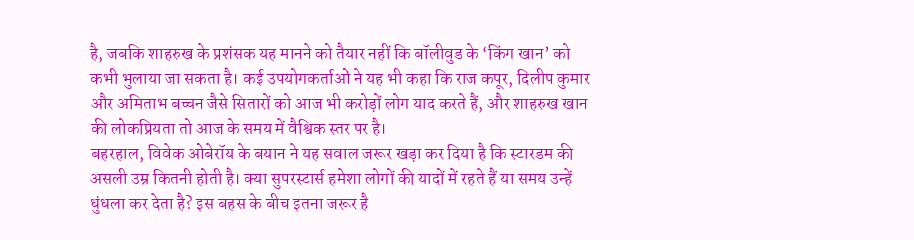है, जबकि शाहरुख के प्रशंसक यह मानने को तैयार नहीं कि बॉलीवुड के ‘किंग खान’ को कभी भुलाया जा सकता है। कई उपयोगकर्ताओं ने यह भी कहा कि राज कपूर, दिलीप कुमार और अमिताभ बच्चन जैसे सितारों को आज भी करोड़ों लोग याद करते हैं, और शाहरुख खान की लोकप्रियता तो आज के समय में वैश्विक स्तर पर है।
बहरहाल, विवेक ओबेरॉय के बयान ने यह सवाल जरूर खड़ा कर दिया है कि स्टारडम की असली उम्र कितनी होती है। क्या सुपरस्टार्स हमेशा लोगों की यादों में रहते हैं या समय उन्हें धुंधला कर देता है? इस बहस के बीच इतना जरूर है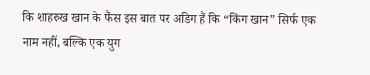कि शाहरुख खान के फैंस इस बात पर अडिग हैं कि “किंग खान” सिर्फ एक नाम नहीं, बल्कि एक युग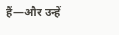हैं—और उन्हें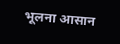भूलना आसान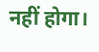नहीं होगा।